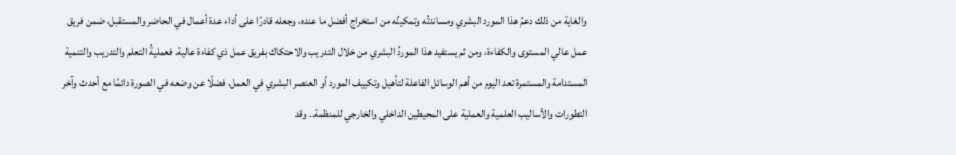والغاية من ذلك دعمُ هذا المورد البشري ومساندتُه وتمكينُه من استخراج أفضل ما عنده، وجعله قادرًا على أداء عدة أعمال في الحاضر والمستقبل، ضمن فريق عمل عالي المستوى والكفاءة، ومن ثم يستفيد هذا الموردُ البشري من خلال التدريب والاحتكاك بفريق عمل ذي كفاءة عالية. فعمليةُ التعلم والتدريب والتنمية المستدامة والمستمرة تعد اليوم من أهم الوسائل الفاعلة لتأهيل وتكييف المورد أو العنصر البشري في العمل، فضلًا عن وضعه في الصورة دائمًا مع أحدث وآخر التطورات والأساليب العلمية والعملية على المحيطين الداخلي والخارجي للمنظمة.. وقد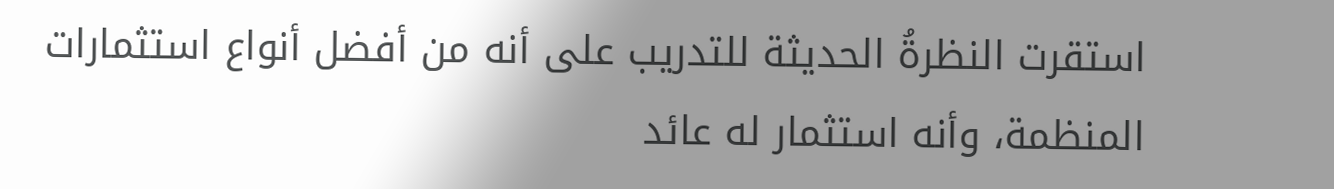استقرت النظرةُ الحديثة للتدريب على أنه من أفضل أنواع استثمارات المنظمة، وأنه استثمار له عائد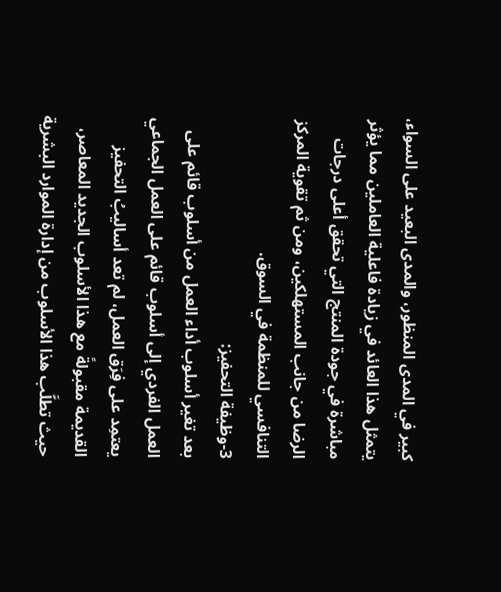كبير في المدى المنظور، والمدى البعيد على السواء، يتمثل هذا العائد في زيادة فاعلية العاملين مما يؤثر مباشرة في جودة المنتج التي تحقق أعلى درجات الرضا من جانب المستهلكين، ومن ثم تقوية المركز التنافسي للمنظمة في السوق.
3-وظيفة التحفيز:
بعد تغير أسلوب أداء العمل من أسلوب قائم على العمل الفردي إلى أسلوب قائم على العمل الجماعي يعتمِد على فِرَق العمل، لم تعد أساليبُ التحفيز القديمة مقبولةً مع هذا الأسلوب الجديد المعاصر، حيث تطلَّب هذا الأسلوب من إدارة الموارد البشرية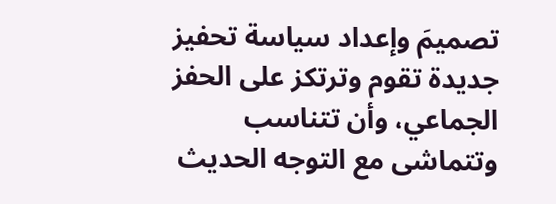تصميمَ وإعداد سياسة تحفيز جديدة تقوم وترتكز على الحفز الجماعي، وأن تتناسب وتتماشى مع التوجه الحديث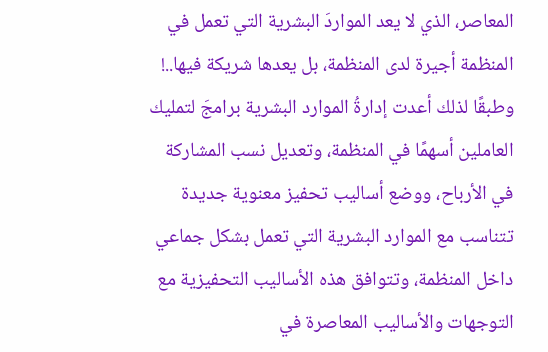المعاصر، الذي لا يعد المواردَ البشرية التي تعمل في المنظمة أجيرة لدى المنظمة، بل يعدها شريكة فيها..! وطبقًا لذلك أعدت إدارةُ الموارد البشرية برامجَ لتمليك العاملين أسهمًا في المنظمة، وتعديل نسب المشاركة في الأرباح، ووضع أساليب تحفيز معنوية جديدة تتناسب مع الموارد البشرية التي تعمل بشكل جماعي داخل المنظمة، وتتوافق هذه الأساليب التحفيزية مع التوجهات والأساليب المعاصرة في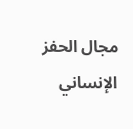مجال الحفز الإنساني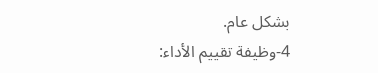بشكل عام.
4-وظيفة تقييم الأداء: